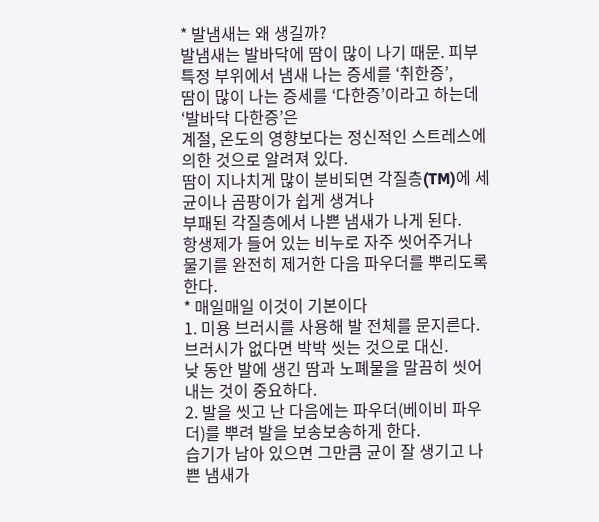* 발냄새는 왜 생길까?
발냄새는 발바닥에 땀이 많이 나기 때문. 피부 특정 부위에서 냄새 나는 증세를 ‘취한증’,
땀이 많이 나는 증세를 ‘다한증’이라고 하는데 ‘발바닥 다한증’은
계절, 온도의 영향보다는 정신적인 스트레스에 의한 것으로 알려져 있다.
땀이 지나치게 많이 분비되면 각질층(TM)에 세균이나 곰팡이가 쉽게 생겨나
부패된 각질층에서 나쁜 냄새가 나게 된다.
항생제가 들어 있는 비누로 자주 씻어주거나
물기를 완전히 제거한 다음 파우더를 뿌리도록 한다.
* 매일매일 이것이 기본이다
1. 미용 브러시를 사용해 발 전체를 문지른다.
브러시가 없다면 박박 씻는 것으로 대신.
낮 동안 발에 생긴 땀과 노폐물을 말끔히 씻어내는 것이 중요하다.
2. 발을 씻고 난 다음에는 파우더(베이비 파우더)를 뿌려 발을 보송보송하게 한다.
습기가 남아 있으면 그만큼 균이 잘 생기고 나쁜 냄새가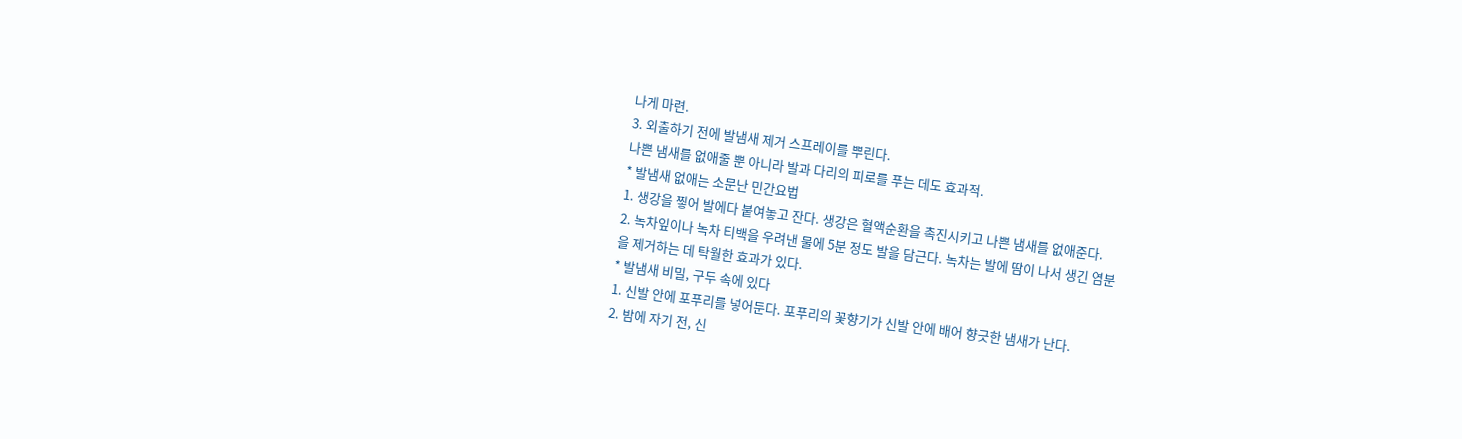나게 마련.
3. 외출하기 전에 발냄새 제거 스프레이를 뿌린다.
나쁜 냄새를 없애줄 뿐 아니라 발과 다리의 피로를 푸는 데도 효과적.
* 발냄새 없애는 소문난 민간요법
1. 생강을 찧어 발에다 붙여놓고 잔다. 생강은 혈액순환을 촉진시키고 나쁜 냄새를 없애준다.
2. 녹차잎이나 녹차 티백을 우려낸 물에 5분 정도 발을 담근다. 녹차는 발에 땀이 나서 생긴 염분
을 제거하는 데 탁월한 효과가 있다.
* 발냄새 비밀, 구두 속에 있다
1. 신발 안에 포푸리를 넣어둔다. 포푸리의 꽃향기가 신발 안에 배어 향긋한 냄새가 난다.
2. 밤에 자기 전, 신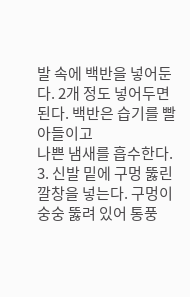발 속에 백반을 넣어둔다. 2개 정도 넣어두면 된다. 백반은 습기를 빨아들이고
나쁜 냄새를 흡수한다.
3. 신발 밑에 구멍 뚫린 깔창을 넣는다. 구멍이 숭숭 뚫려 있어 통풍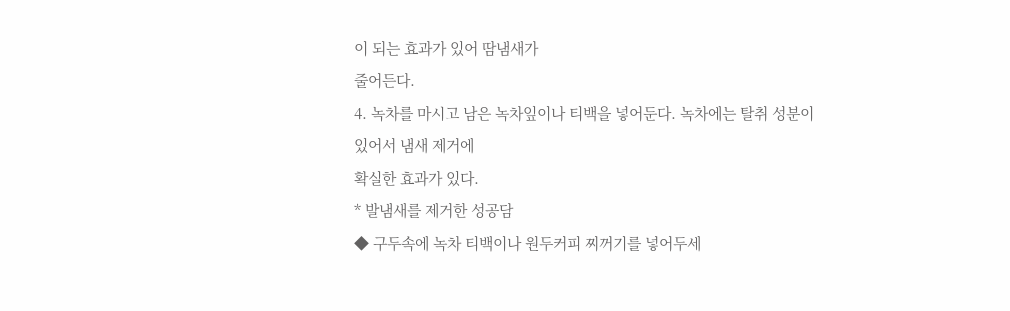이 되는 효과가 있어 땀냄새가
줄어든다.
4. 녹차를 마시고 남은 녹차잎이나 티백을 넣어둔다. 녹차에는 탈취 성분이 있어서 냄새 제거에
확실한 효과가 있다.
* 발냄새를 제거한 성공담
◆ 구두속에 녹차 티백이나 원두커피 찌꺼기를 넣어두세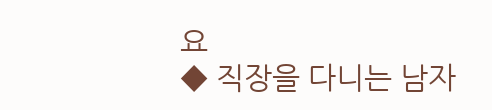요
◆ 직장을 다니는 남자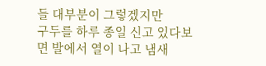들 대부분이 그렇겠지만
구두를 하루 종일 신고 있다보면 발에서 열이 나고 냄새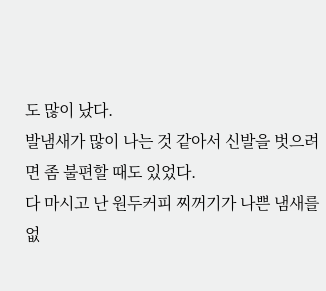도 많이 났다.
발냄새가 많이 나는 것 같아서 신발을 벗으려면 좀 불편할 때도 있었다.
다 마시고 난 원두커피 찌꺼기가 나쁜 냄새를 없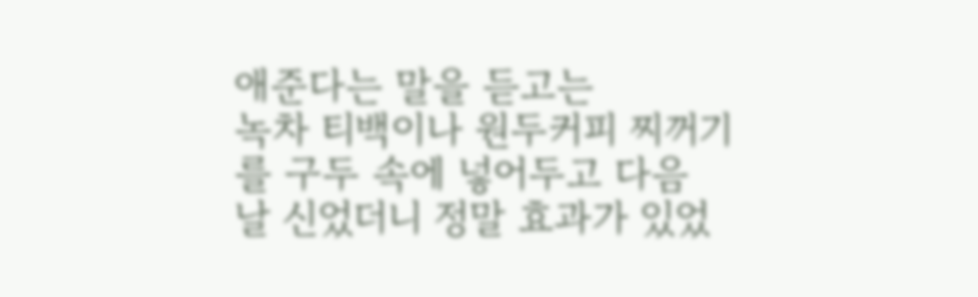애준다는 말을 듣고는
녹차 티백이나 원두커피 찌꺼기를 구두 속에 넣어두고 다음 날 신었더니 정말 효과가 있었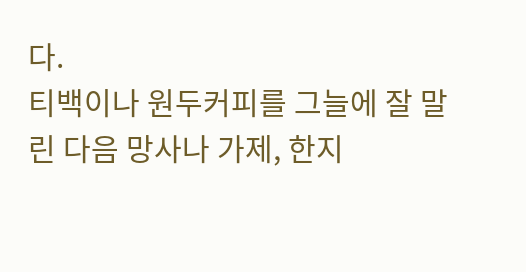다.
티백이나 원두커피를 그늘에 잘 말린 다음 망사나 가제, 한지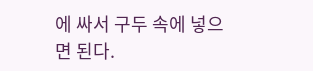에 싸서 구두 속에 넣으면 된다.